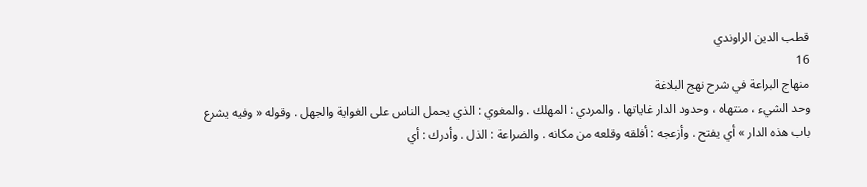قطب الدين الراوندي
16
منهاج البراعة في شرح نهج البلاغة
وحد الشيء ، منتهاه ، وحدود الدار غاياتها . والمردي : المهلك . والمغوي : الذي يحمل الناس على الغواية والجهل . وقوله « وفيه يشرع باب هذه الدار » أي يفتح . وأزعجه : أفلقه وقلعه من مكانه . والضراعة : الذل . وأدرك : أي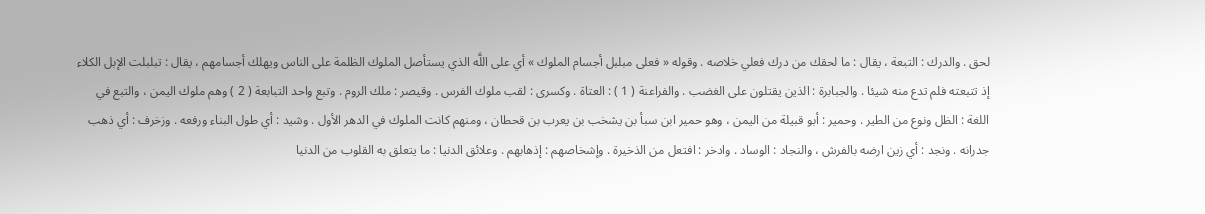لحق . والدرك : التبعة ، يقال : ما لحقك من درك فعلي خلاصه . وقوله « فعلى مبلبل أجسام الملوك » أي على اللَّه الذي يستأصل الملوك الظلمة على الناس ويهلك أجسامهم ، يقال : تبلبلت الإبل الكلاء إذ تتبعته فلم تدع منه شيئا . والجبابرة : الذين يقتلون على الغضب . والفراعنة ( 1 ) : العتاة . وكسرى : لقب ملوك الفرس . وقيصر : ملك الروم . وتبع واحد التبابعة ( 2 ) وهم ملوك اليمن ، والتبع في اللغة : الظل ونوع من الطير . وحمير : أبو قبيلة من اليمن ، وهو حمير ابن سبأ بن يشخب بن يعرب بن قحطان ، ومنهم كانت الملوك في الدهر الأول . وشيد : أي طول البناء ورفعه . وزخرف : أي ذهب جدرانه . ونجد : أي زين ارضه بالفرش ، والنجاد : الوساد . وادخر : افتعل من الذخيرة . وإشخاصهم : إذهابهم . وعلائق الدنيا : ما يتعلق به القلوب من الدنيا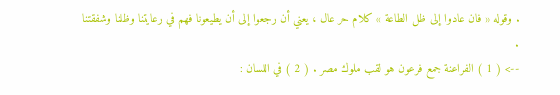. وقوله « فان عادوا إلى ظل الطاعة » كلام حر عال ، يعني أن رجعوا إلى أن يطيعونا فهم في رعايتنا وظلنا وشفقتنا .
--> ( 1 ) الفراعنة جمع فرعون هو لقب ملوك مصر . ( 2 ) في اللسان :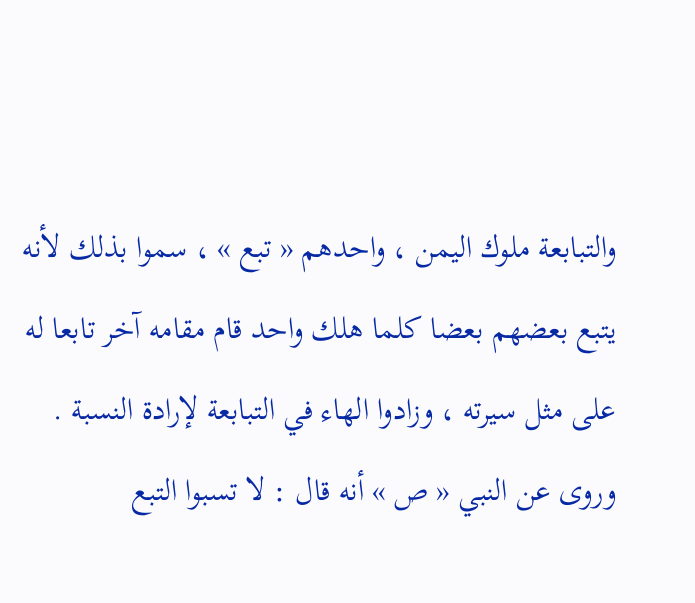والتبابعة ملوك اليمن ، واحدهم « تبع » ، سموا بذلك لأنه يتبع بعضهم بعضا كلما هلك واحد قام مقامه آخر تابعا له على مثل سيرته ، وزادوا الهاء في التبابعة لإرادة النسبة . وروى عن النبي « ص » أنه قال : لا تسبوا التبع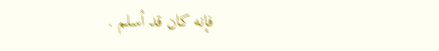فإنه كان قد أسلم .